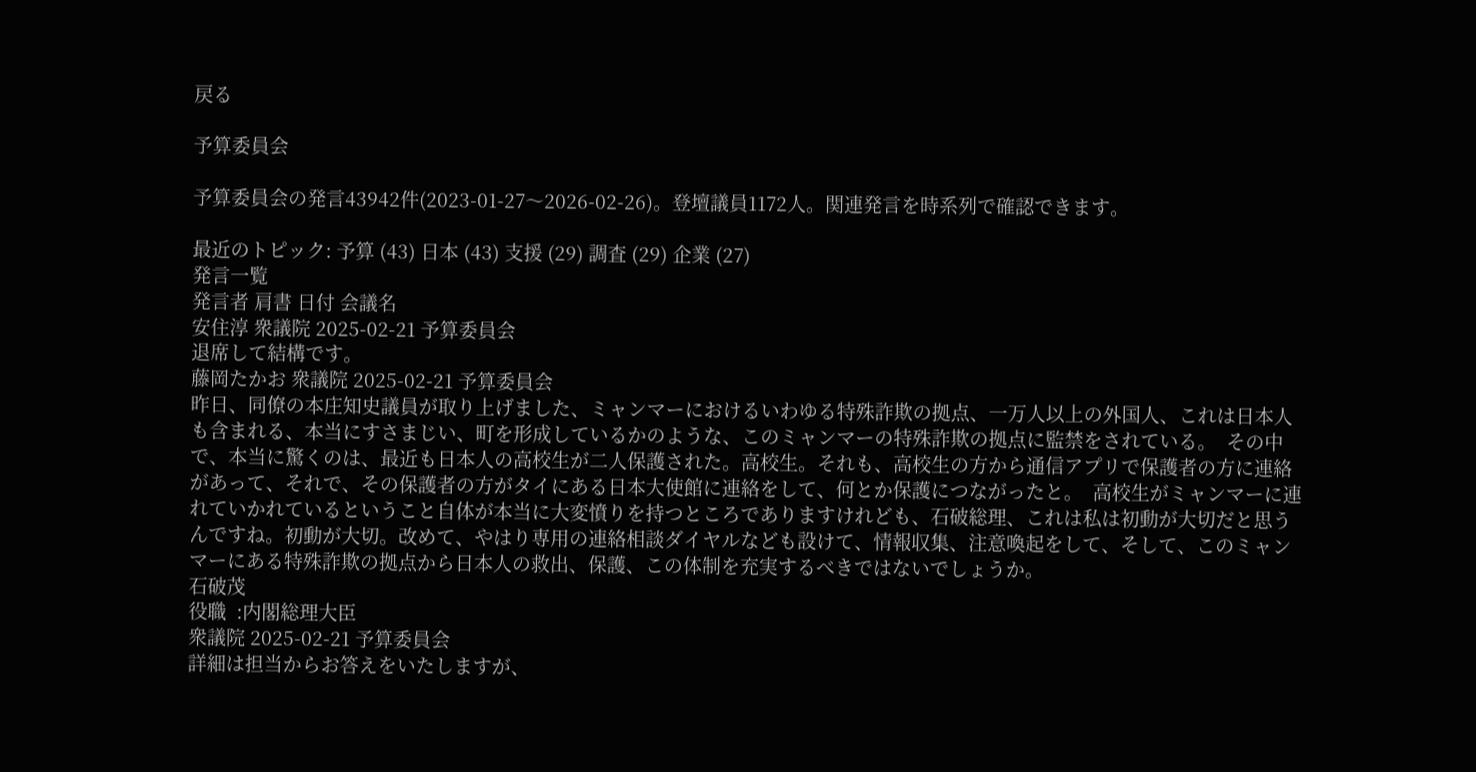戻る

予算委員会

予算委員会の発言43942件(2023-01-27〜2026-02-26)。登壇議員1172人。関連発言を時系列で確認できます。

最近のトピック: 予算 (43) 日本 (43) 支援 (29) 調査 (29) 企業 (27)
発言一覧
発言者 肩書 日付 会議名
安住淳 衆議院 2025-02-21 予算委員会
退席して結構です。
藤岡たかお 衆議院 2025-02-21 予算委員会
昨日、同僚の本庄知史議員が取り上げました、ミャンマーにおけるいわゆる特殊詐欺の拠点、一万人以上の外国人、これは日本人も含まれる、本当にすさまじい、町を形成しているかのような、このミャンマーの特殊詐欺の拠点に監禁をされている。  その中で、本当に驚くのは、最近も日本人の高校生が二人保護された。高校生。それも、高校生の方から通信アプリで保護者の方に連絡があって、それで、その保護者の方がタイにある日本大使館に連絡をして、何とか保護につながったと。  高校生がミャンマーに連れていかれているということ自体が本当に大変憤りを持つところでありますけれども、石破総理、これは私は初動が大切だと思うんですね。初動が大切。改めて、やはり専用の連絡相談ダイヤルなども設けて、情報収集、注意喚起をして、そして、このミャンマーにある特殊詐欺の拠点から日本人の救出、保護、この体制を充実するべきではないでしょうか。
石破茂
役職  :内閣総理大臣
衆議院 2025-02-21 予算委員会
詳細は担当からお答えをいたしますが、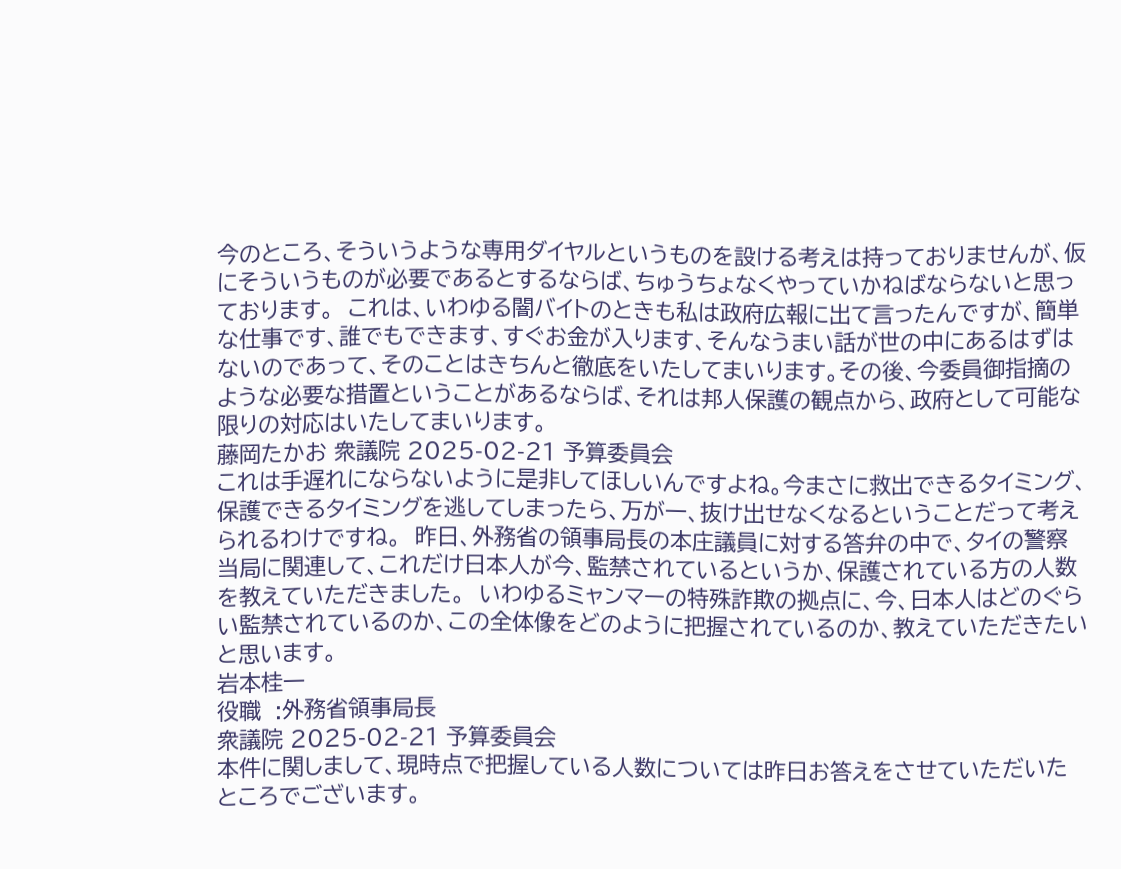今のところ、そういうような専用ダイヤルというものを設ける考えは持っておりませんが、仮にそういうものが必要であるとするならば、ちゅうちょなくやっていかねばならないと思っております。  これは、いわゆる闇バイトのときも私は政府広報に出て言ったんですが、簡単な仕事です、誰でもできます、すぐお金が入ります、そんなうまい話が世の中にあるはずはないのであって、そのことはきちんと徹底をいたしてまいります。その後、今委員御指摘のような必要な措置ということがあるならば、それは邦人保護の観点から、政府として可能な限りの対応はいたしてまいります。
藤岡たかお 衆議院 2025-02-21 予算委員会
これは手遅れにならないように是非してほしいんですよね。今まさに救出できるタイミング、保護できるタイミングを逃してしまったら、万が一、抜け出せなくなるということだって考えられるわけですね。  昨日、外務省の領事局長の本庄議員に対する答弁の中で、タイの警察当局に関連して、これだけ日本人が今、監禁されているというか、保護されている方の人数を教えていただきました。  いわゆるミャンマーの特殊詐欺の拠点に、今、日本人はどのぐらい監禁されているのか、この全体像をどのように把握されているのか、教えていただきたいと思います。
岩本桂一
役職  :外務省領事局長
衆議院 2025-02-21 予算委員会
本件に関しまして、現時点で把握している人数については昨日お答えをさせていただいたところでございます。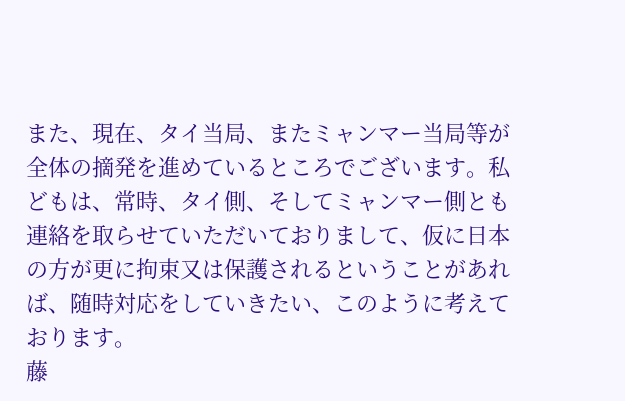また、現在、タイ当局、またミャンマー当局等が全体の摘発を進めているところでございます。私どもは、常時、タイ側、そしてミャンマー側とも連絡を取らせていただいておりまして、仮に日本の方が更に拘束又は保護されるということがあれば、随時対応をしていきたい、このように考えております。
藤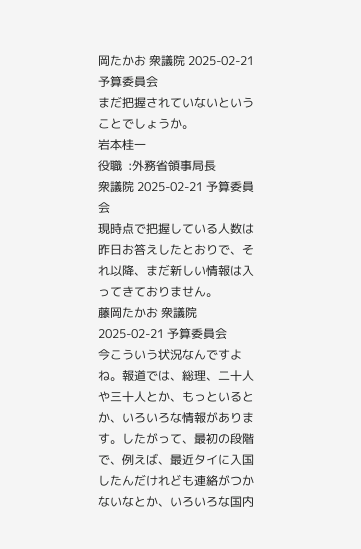岡たかお 衆議院 2025-02-21 予算委員会
まだ把握されていないということでしょうか。
岩本桂一
役職  :外務省領事局長
衆議院 2025-02-21 予算委員会
現時点で把握している人数は昨日お答えしたとおりで、それ以降、まだ新しい情報は入ってきておりません。
藤岡たかお 衆議院 2025-02-21 予算委員会
今こういう状況なんですよね。報道では、総理、二十人や三十人とか、もっといるとか、いろいろな情報があります。したがって、最初の段階で、例えば、最近タイに入国したんだけれども連絡がつかないなとか、いろいろな国内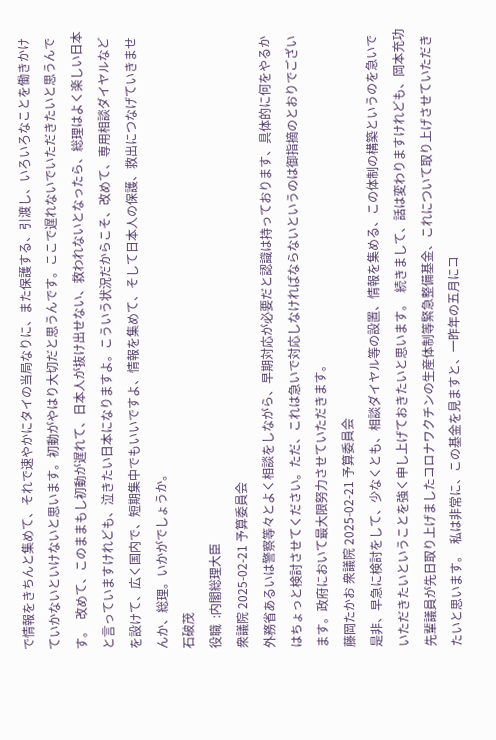で情報をきちんと集めて、それで速やかにタイの当局なりに、また保護する、引渡し、いろいろなことを働きかけていかないといけないと思います。初動がやはり大切だと思うんです。ここで遅れないでいただきたいと思うんです。  改めて、このままもし初動が遅れて、日本人が抜け出せない、救われないとなったら、総理はよく楽しい日本と言っていますけれども、泣きたい日本になりますよ。こういう状況だからこそ、改めて、専用相談ダイヤルなどを設けて、広く国内で、短期集中でもいいですよ、情報を集めて、そして日本人の保護、救出につなげていきませんか、総理。いかがでしょうか。
石破茂
役職  :内閣総理大臣
衆議院 2025-02-21 予算委員会
外務省あるいは警察等々とよく相談をしながら、早期対応が必要だと認識は持っております、具体的に何をやるかはちょっと検討させてください。ただ、これは急いで対応しなければならないというのは御指摘のとおりでございます。政府において最大限努力させていただきます。
藤岡たかお 衆議院 2025-02-21 予算委員会
是非、早急に検討をして、少なくとも、相談ダイヤル等の設置、情報を集める、この体制の構築というのを急いでいただきたいということを強く申し上げておきたいと思います。  続きまして、話は変わりますけれども、岡本充功先輩議員が先日取り上げましたコロナワクチンの生産体制等緊急整備基金、これについて取り上げさせていただきたいと思います。  私は非常に、この基金を見ますと、一昨年の五月にコ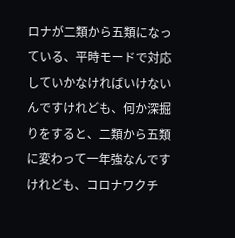ロナが二類から五類になっている、平時モードで対応していかなければいけないんですけれども、何か深掘りをすると、二類から五類に変わって一年強なんですけれども、コロナワクチ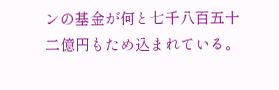ンの基金が何と七千八百五十二億円もため込まれている。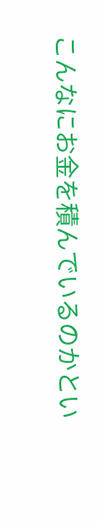こんなにお金を積んでいるのかとい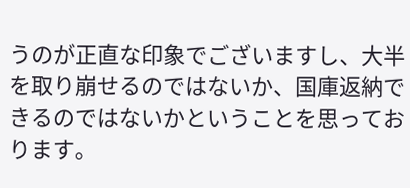うのが正直な印象でございますし、大半を取り崩せるのではないか、国庫返納できるのではないかということを思っております。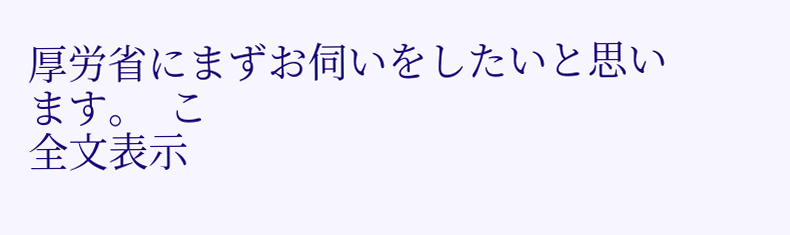厚労省にまずお伺いをしたいと思います。  こ
全文表示